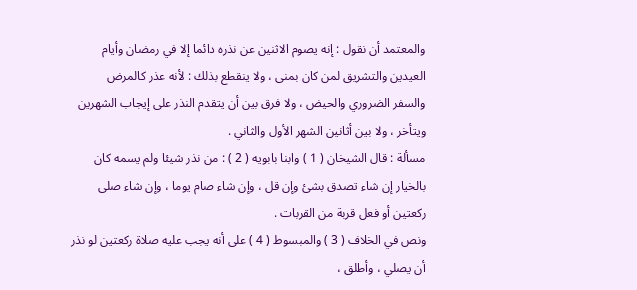والمعتمد أن نقول : إنه يصوم الاثنين عن نذره دائما إلا في رمضان وأيام
العيدين والتشريق لمن كان بمنى ، ولا ينقطع بذلك : لأنه عذر كالمرض
والسفر الضروري والحيض ، ولا فرق بين أن يتقدم النذر على إيجاب الشهرين
ويتأخر ، ولا بين أثانين الشهر الأول والثاني .
مسألة : قال الشيخان ( 1 ) وابنا بابويه ( 2 ) : من نذر شيئا ولم يسمه كان
بالخيار إن شاء تصدق بشئ وإن قل ، وإن شاء صام يوما ، وإن شاء صلى
ركعتين أو فعل قربة من القربات .
ونص في الخلاف ( 3 ) والمبسوط ( 4 ) على أنه يجب عليه صلاة ركعتين لو نذر
أن يصلي ، وأطلق ،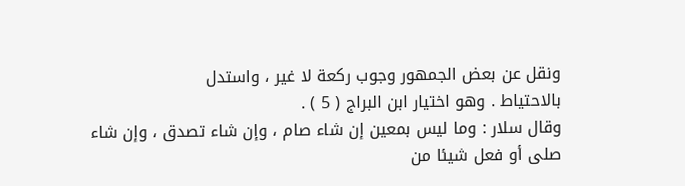ونقل عن بعض الجمهور وجوب ركعة لا غير ، واستدل
بالاحتياط . وهو اختيار ابن البراج ( 5 ) .
وقال سلار : وما ليس بمعين إن شاء صام ، وإن شاء تصدق ، وإن شاء
صلى أو فعل شيئا من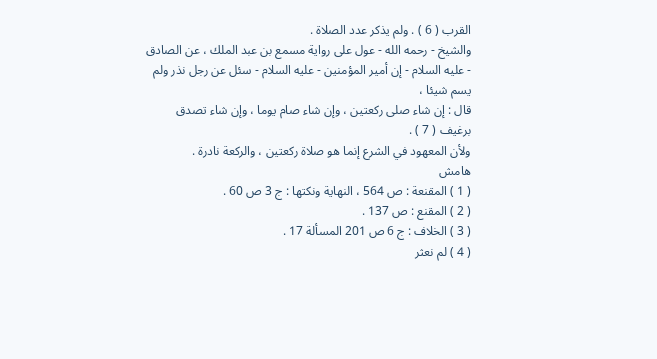القرب ( 6 ) . ولم يذكر عدد الصلاة .
والشيخ - رحمه الله - عول على رواية مسمع بن عبد الملك ، عن الصادق
- عليه السلام - إن أمير المؤمنين - عليه السلام - سئل عن رجل نذر ولم يسم شيئا ،
قال : إن شاء صلى ركعتين ، وإن شاء صام يوما ، وإن شاء تصدق برغيف ( 7 ) .
ولأن المعهود في الشرع إنما هو صلاة ركعتين ، والركعة نادرة .
هامش
( 1 ) المقنعة : ص 564 ، النهاية ونكتها : ج 3 ص 60 .
( 2 ) المقنع : ص 137 .
( 3 ) الخلاف : ج 6 ص 201 المسألة 17 .
( 4 ) لم نعثر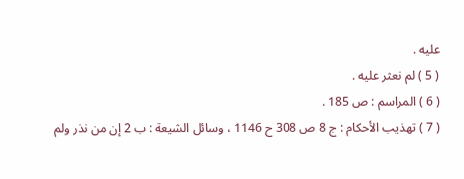عليه .
( 5 ) لم نعثر عليه .
( 6 ) المراسم : ص 185 .
( 7 ) تهذيب الأحكام : ج 8 ص 308 ح 1146 ، وسائل الشيعة : ب 2 إن من نذر ولم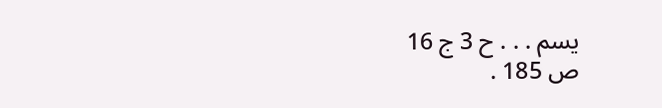يسم . . . ح 3 ج 16
ص 185 .